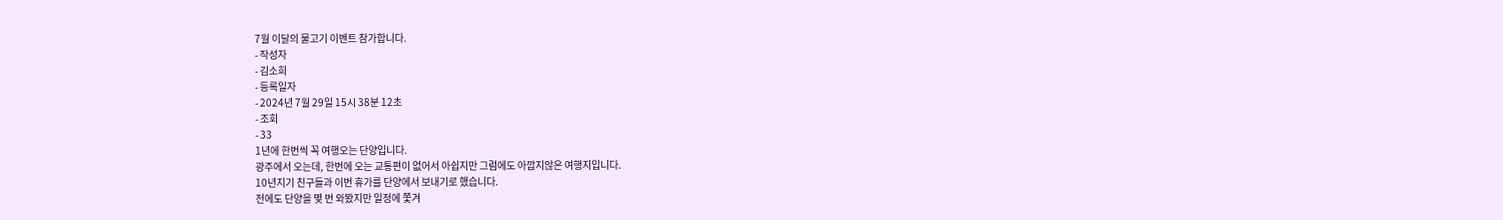7월 이달의 물고기 이벤트 참가합니다.
- 작성자
- 김소희
- 등록일자
- 2024년 7월 29일 15시 38분 12초
- 조회
- 33
1년에 한번씩 꼭 여행오는 단양입니다.
광주에서 오는데, 한번에 오는 교통편이 없어서 아쉽지만 그럼에도 아깝지않은 여행지입니다.
10년지기 친구들과 이번 휴가를 단양에서 보내기로 했습니다.
전에도 단양을 몇 번 와봤지만 일정에 쫓겨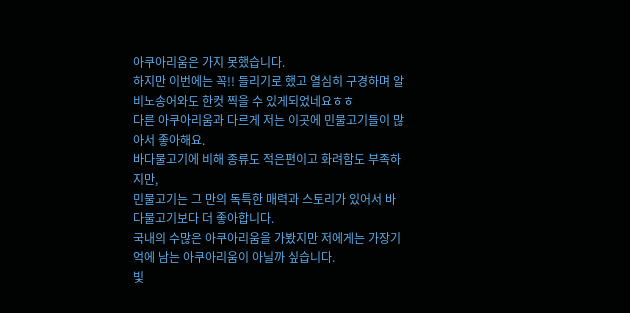아쿠아리움은 가지 못했습니다.
하지만 이번에는 꼭!! 들리기로 했고 열심히 구경하며 알비노송어와도 한컷 찍을 수 있게되었네요ㅎㅎ
다른 아쿠아리움과 다르게 저는 이곳에 민물고기들이 많아서 좋아해요.
바다물고기에 비해 종류도 적은편이고 화려함도 부족하지만,
민물고기는 그 만의 독특한 매력과 스토리가 있어서 바다물고기보다 더 좋아합니다.
국내의 수많은 아쿠아리움을 가봤지만 저에게는 가장기억에 남는 아쿠아리움이 아닐까 싶습니다.
빛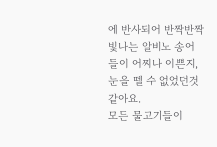에 반사되어 반짝반짝 빛나는 알비노 송어들이 어찌나 이쁜지, 눈을 뗄 수 없었던것 같아요.
모든 물고기들이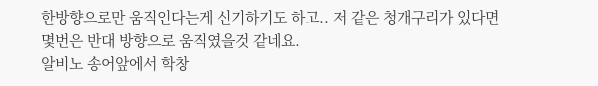한방향으로만 움직인다는게 신기하기도 하고.. 저 같은 청개구리가 있다면 몇번은 반대 방향으로 움직였을것 같네요.
알비노 송어앞에서 학창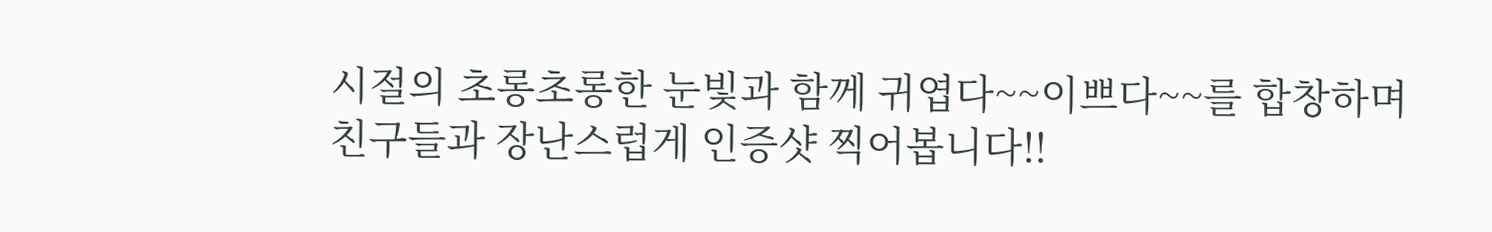시절의 초롱초롱한 눈빛과 함께 귀엽다~~이쁘다~~를 합창하며
친구들과 장난스럽게 인증샷 찍어봅니다!!